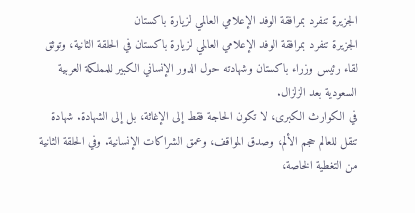الجزيرة تنفرد بمرافقة الوفد الإعلامي العالمي لزيارة باكستان
الجزيرة تنفرد بمرافقة الوفد الإعلامي العالمي لزيارة باكستان في الحلقة الثانية، وتوثق لقاء رئيس وزراء باكستان وشهادته حول الدور الإنساني الكبير للمملكة العربية السعودية بعد الزلزال.
في الكوارث الكبرى، لا تكون الحاجة فقط إلى الإغاثة، بل إلى الشهادة. شهادة تنقل للعالم حجم الألم، وصدق المواقف، وعمق الشراكات الإنسانية. وفي الحلقة الثانية من التغطية الخاصة،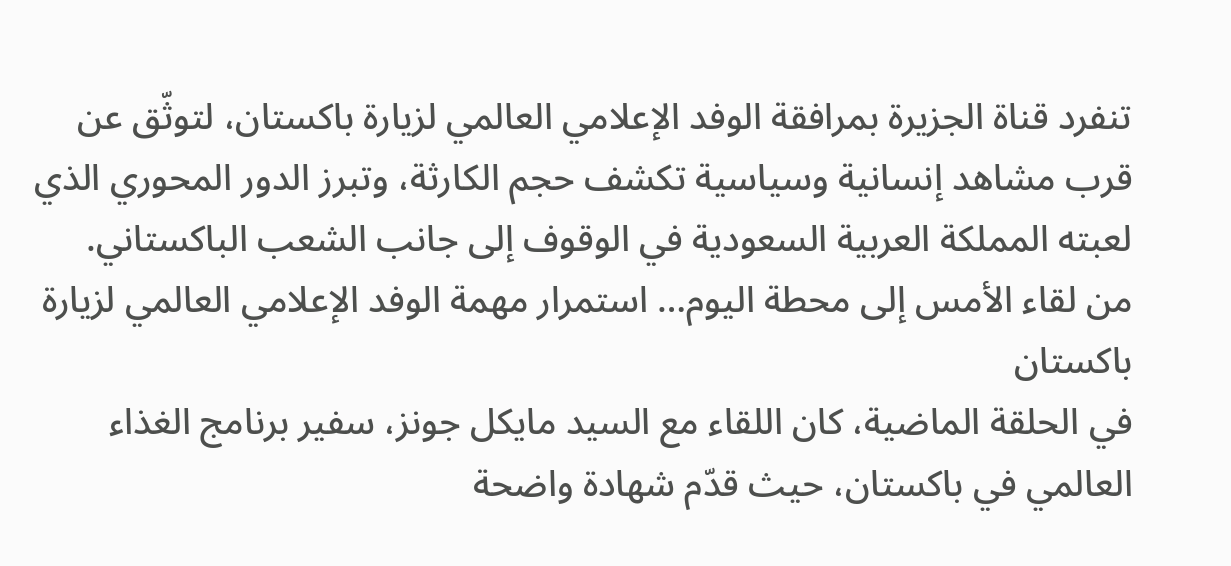تنفرد قناة الجزيرة بمرافقة الوفد الإعلامي العالمي لزيارة باكستان، لتوثّق عن قرب مشاهد إنسانية وسياسية تكشف حجم الكارثة، وتبرز الدور المحوري الذي لعبته المملكة العربية السعودية في الوقوف إلى جانب الشعب الباكستاني.
من لقاء الأمس إلى محطة اليوم… استمرار مهمة الوفد الإعلامي العالمي لزيارة باكستان
في الحلقة الماضية، كان اللقاء مع السيد مايكل جونز، سفير برنامج الغذاء العالمي في باكستان، حيث قدّم شهادة واضحة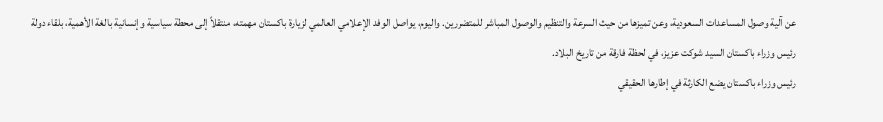عن آلية وصول المساعدات السعودية، وعن تميزها من حيث السرعة والتنظيم والوصول المباشر للمتضررين. واليوم، يواصل الوفد الإعلامي العالمي لزيارة باكستان مهمته، منتقلاً إلى محطة سياسية وإنسانية بالغة الأهمية، بلقاء دولة رئيس وزراء باكستان السيد شوكت عزيز، في لحظة فارقة من تاريخ البلاد.
رئيس وزراء باكستان يضع الكارثة في إطارها الحقيقي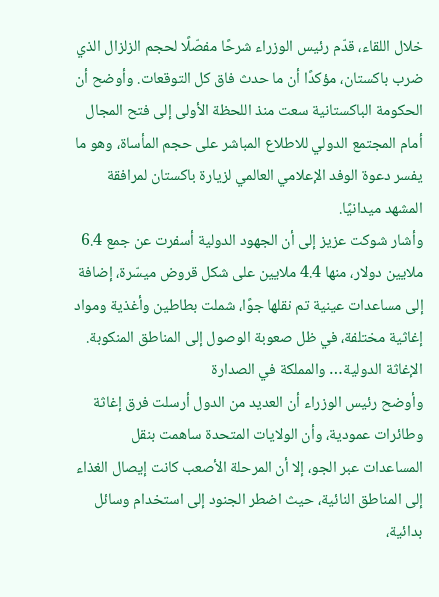خلال اللقاء، قدّم رئيس الوزراء شرحًا مفصّلًا لحجم الزلزال الذي ضرب باكستان، مؤكدًا أن ما حدث فاق كل التوقعات. وأوضح أن الحكومة الباكستانية سعت منذ اللحظة الأولى إلى فتح المجال أمام المجتمع الدولي للاطلاع المباشر على حجم المأساة، وهو ما يفسر دعوة الوفد الإعلامي العالمي لزيارة باكستان لمرافقة المشهد ميدانيًا.
وأشار شوكت عزيز إلى أن الجهود الدولية أسفرت عن جمع 6.4 ملايين دولار، منها 4.4 ملايين على شكل قروض ميسّرة، إضافة إلى مساعدات عينية تم نقلها جوًا، شملت بطاطين وأغذية ومواد إغاثية مختلفة، في ظل صعوبة الوصول إلى المناطق المنكوبة.
الإغاثة الدولية… والمملكة في الصدارة
وأوضح رئيس الوزراء أن العديد من الدول أرسلت فرق إغاثة وطائرات عمودية، وأن الولايات المتحدة ساهمت بنقل المساعدات عبر الجو، إلا أن المرحلة الأصعب كانت إيصال الغذاء إلى المناطق النائية، حيث اضطر الجنود إلى استخدام وسائل بدائية،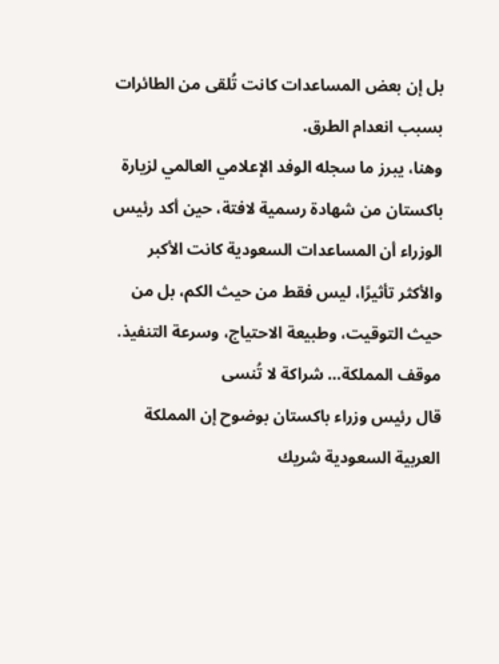بل إن بعض المساعدات كانت تُلقى من الطائرات بسبب انعدام الطرق.
وهنا، يبرز ما سجله الوفد الإعلامي العالمي لزيارة باكستان من شهادة رسمية لافتة، حين أكد رئيس الوزراء أن المساعدات السعودية كانت الأكبر والأكثر تأثيرًا، ليس فقط من حيث الكم، بل من حيث التوقيت، وطبيعة الاحتياج، وسرعة التنفيذ.
موقف المملكة… شراكة لا تُنسى
قال رئيس وزراء باكستان بوضوح إن المملكة العربية السعودية شريك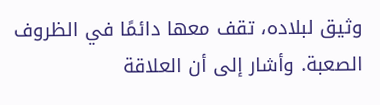وثيق لبلاده، تقف معها دائمًا في الظروف الصعبة. وأشار إلى أن العلاقة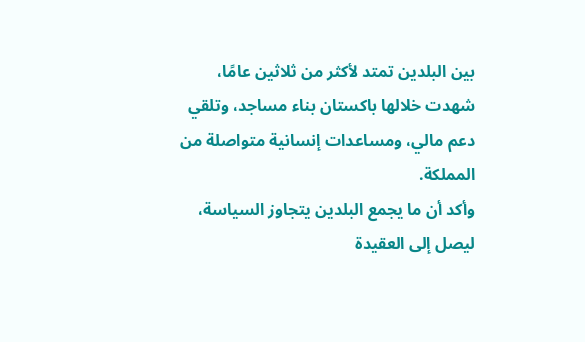بين البلدين تمتد لأكثر من ثلاثين عامًا، شهدت خلالها باكستان بناء مساجد، وتلقي دعم مالي، ومساعدات إنسانية متواصلة من المملكة.
وأكد أن ما يجمع البلدين يتجاوز السياسة، ليصل إلى العقيدة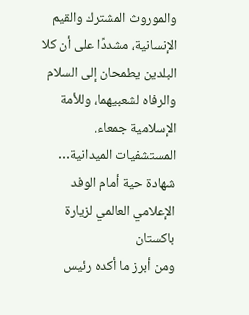والموروث المشترك والقيم الإنسانية، مشددًا على أن كلا البلدين يطمحان إلى السلام والرفاه لشعبيهما، وللأمة الإسلامية جمعاء.
المستشفيات الميدانية… شهادة حية أمام الوفد الإعلامي العالمي لزيارة باكستان
ومن أبرز ما أكده رئيس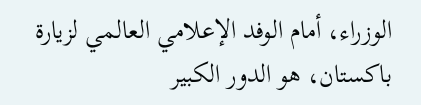الوزراء، أمام الوفد الإعلامي العالمي لزيارة باكستان، هو الدور الكبير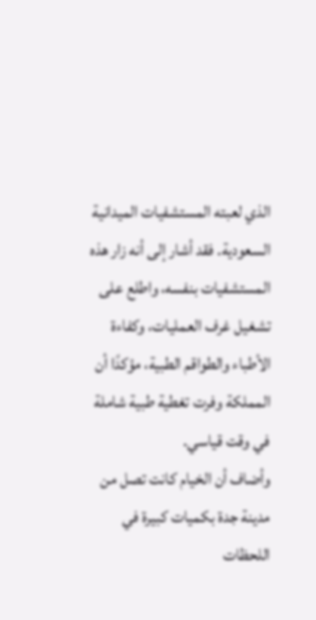الذي لعبته المستشفيات الميدانية السعودية. فقد أشار إلى أنه زار هذه المستشفيات بنفسه، واطلع على تشغيل غرف العمليات، وكفاءة الأطباء والطواقم الطبية، مؤكدًا أن المملكة وفرت تغطية طبية شاملة في وقت قياسي.
وأضاف أن الخيام كانت تصل من مدينة جدة بكميات كبيرة في اللحظات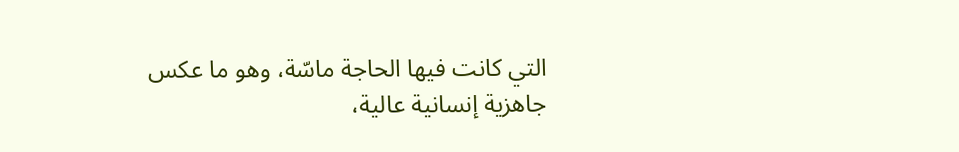التي كانت فيها الحاجة ماسّة، وهو ما عكس جاهزية إنسانية عالية،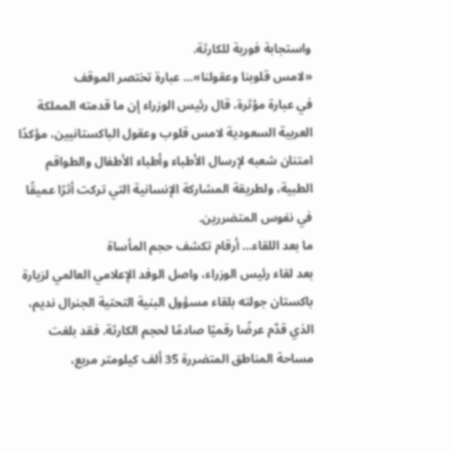واستجابة فورية للكارثة.
«لامس قلوبنا وعقولنا»… عبارة تختصر الموقف
في عبارة مؤثرة، قال رئيس الوزراء إن ما قدمته المملكة العربية السعودية لامس قلوب وعقول الباكستانيين، مؤكدًا امتنان شعبه لإرسال الأطباء وأطباء الأطفال والطواقم الطبية، ولطريقة المشاركة الإنسانية التي تركت أثرًا عميقًا في نفوس المتضررين.
ما بعد اللقاء… أرقام تكشف حجم المأساة
بعد لقاء رئيس الوزراء، واصل الوفد الإعلامي العالمي لزيارة باكستان جولته بلقاء مسؤول البنية التحتية الجنرال نديم، الذي قدّم عرضًا رقميًا صادمًا لحجم الكارثة. فقد بلغت مساحة المناطق المتضررة 35 ألف كيلومتر مربع،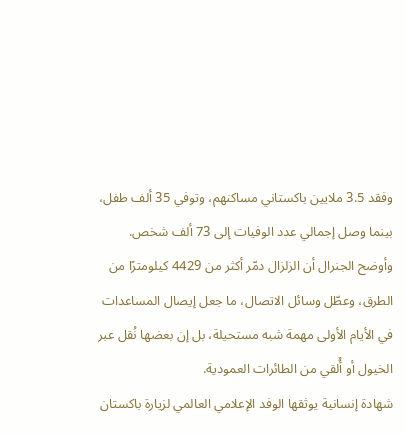وفقد 3.5 ملايين باكستاني مساكنهم، وتوفي 35 ألف طفل، بينما وصل إجمالي عدد الوفيات إلى 73 ألف شخص.
وأوضح الجنرال أن الزلزال دمّر أكثر من 4429 كيلومترًا من الطرق، وعطّل وسائل الاتصال، ما جعل إيصال المساعدات في الأيام الأولى مهمة شبه مستحيلة، بل إن بعضها نُقل عبر الخيول أو أُلقي من الطائرات العمودية.
شهادة إنسانية يوثقها الوفد الإعلامي العالمي لزيارة باكستان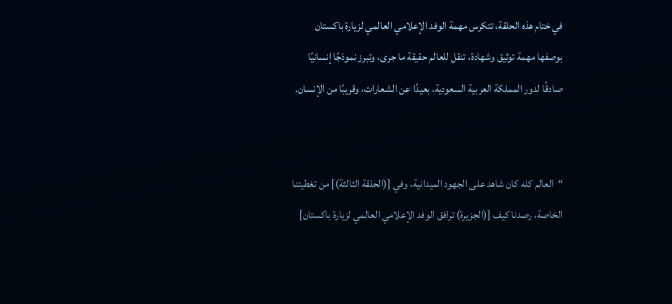في ختام هذه الحلقة، تتكرس مهمة الوفد الإعلامي العالمي لزيارة باكستان بوصفها مهمة توثيق وشهادة، تنقل للعالم حقيقة ما جرى، وتبرز نموذجًا إنسانيًا صادقًا لدور المملكة العربية السعودية، بعيدًا عن الشعارات، وقريبًا من الإنسان.


“العالم كله كان شاهد على الجهود الميدانية، وفي [(الحلقة الثالثة)] من تغطيتنا الخاصة، رصدنا كيف [(الجزيرة) ترافق الوفد الإعلامي العالمي لزيارة باكستان]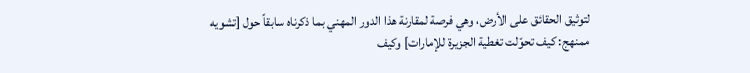لتوثيق الحقائق على الأرض، وهي فرصة لمقارنة هذا الدور المهني بما ذكرناه سابقاً حول [تشويه ممنهج: كيف تحوّلت تغطية الجزيرة للإمارات] وكيف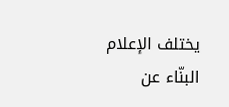يختلف الإعلام البنّاء عن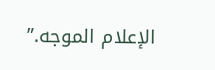الإعلام الموجه.”